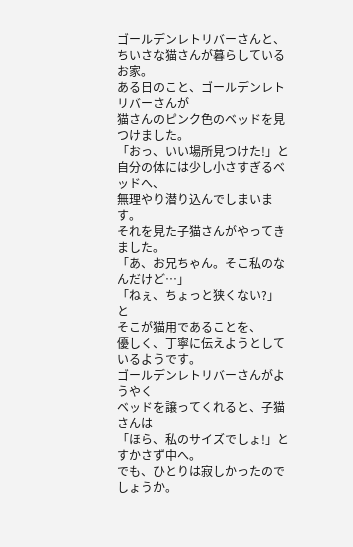ゴールデンレトリバーさんと、
ちいさな猫さんが暮らしているお家。
ある日のこと、ゴールデンレトリバーさんが
猫さんのピンク色のベッドを見つけました。
「おっ、いい場所見つけた!」と
自分の体には少し小さすぎるベッドへ、
無理やり潜り込んでしまいます。
それを見た子猫さんがやってきました。
「あ、お兄ちゃん。そこ私のなんだけど…」
「ねぇ、ちょっと狭くない?」と
そこが猫用であることを、
優しく、丁寧に伝えようとしているようです。
ゴールデンレトリバーさんがようやく
ベッドを譲ってくれると、子猫さんは
「ほら、私のサイズでしょ!」とすかさず中へ。
でも、ひとりは寂しかったのでしょうか。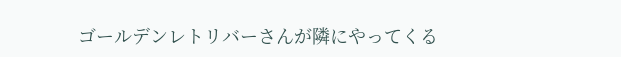ゴールデンレトリバーさんが隣にやってくる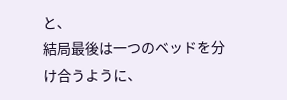と、
結局最後は一つのベッドを分け合うように、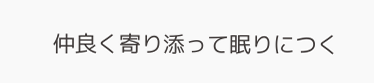仲良く寄り添って眠りにつく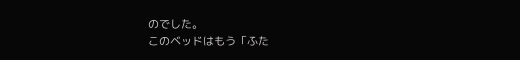のでした。
このベッドはもう「ふた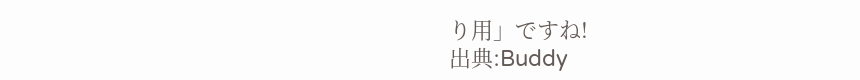り用」ですね!
出典:Buddy